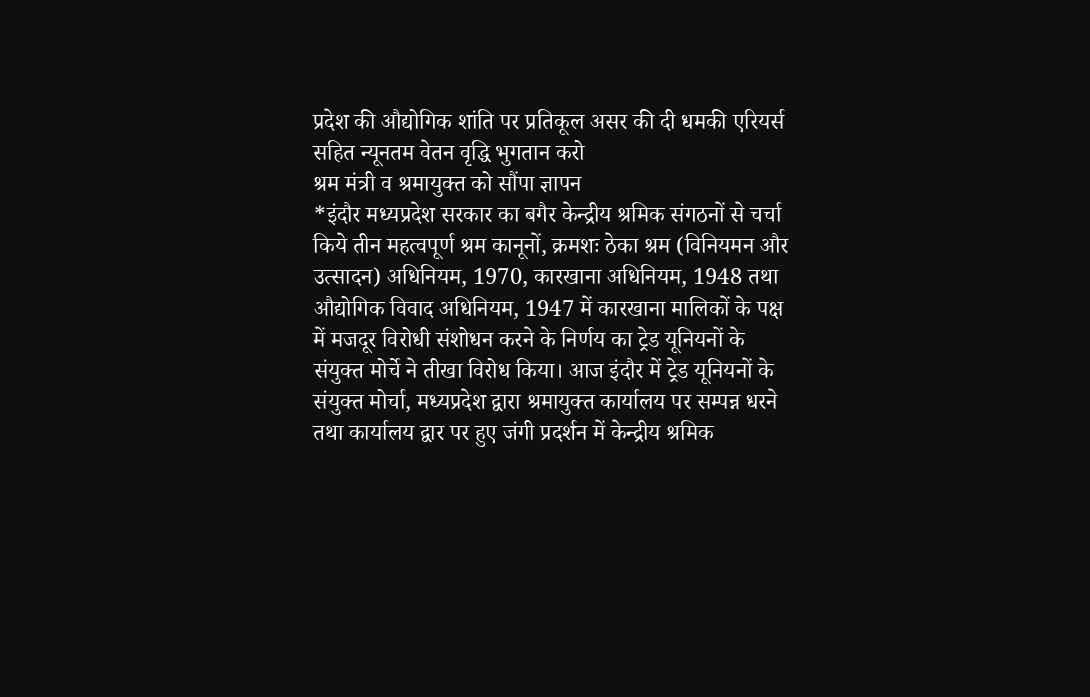प्रदेश की औद्योगिक शांति पर प्रतिकूल असर की दी धमकी एरियर्स सहित न्यूनतम वेतन वृद्धि भुगतान करो
श्रम मंत्री व श्रमायुक्त को सौंपा ज्ञापन
*इंदौर मध्यप्रदेश सरकार का बगैर केन्द्रीय श्रमिक संगठनों से चर्चा किये तीन महत्वपूर्ण श्रम कानूनों, क्रमशः ठेका श्रम (विनियमन और उत्सादन) अधिनियम, 1970, कारखाना अधिनियम, 1948 तथा औद्योगिक विवाद अधिनियम, 1947 में कारखाना मालिकों के पक्ष में मजदूर विरोधी संशोधन करने के निर्णय का ट्रेड यूनियनों के संयुक्त मोर्चे ने तीखा विरोध किया। आज इंदौर में ट्रेड यूनियनों के संयुक्त मोर्चा, मध्यप्रदेश द्वारा श्रमायुक्त कार्यालय पर सम्पन्न धरने तथा कार्यालय द्वार पर हुए जंगी प्रदर्शन में केन्द्रीय श्रमिक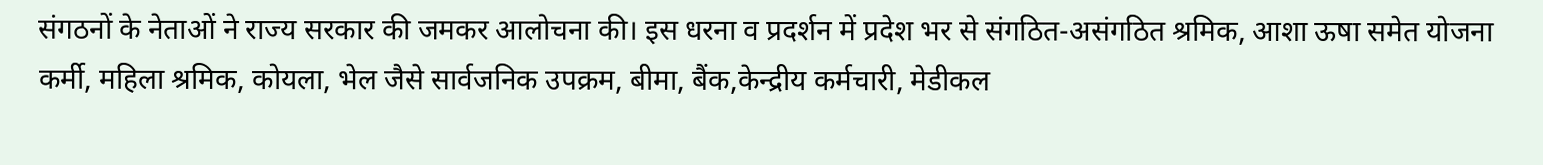संगठनों के नेताओं ने राज्य सरकार की जमकर आलोचना की। इस धरना व प्रदर्शन में प्रदेश भर से संगठित-असंगठित श्रमिक, आशा ऊषा समेत योजना कर्मी, महिला श्रमिक, कोयला, भेल जैसे सार्वजनिक उपक्रम, बीमा, बैंक,केन्द्रीय कर्मचारी, मेडीकल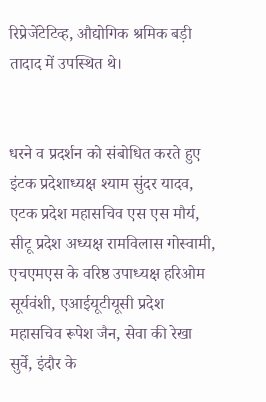रिप्रेजेंटेटिव्ह, औद्योगिक श्रमिक बड़ी तादाद में उपस्थित थे।


धरने व प्रदर्शन को संबोधित करते हुए इंटक प्रदेशाध्यक्ष श्याम सुंदर यादव, एटक प्रदेश महासचिव एस एस मौर्य, सीटू प्रदेश अध्यक्ष रामविलास गोस्वामी, एचएमएस के वरिष्ठ उपाध्यक्ष हरिओम सूर्यवंशी, एआईयूटीयूसी प्रदेश महासचिव रूपेश जैन, सेवा की रेखा सुर्वे, इंदौर के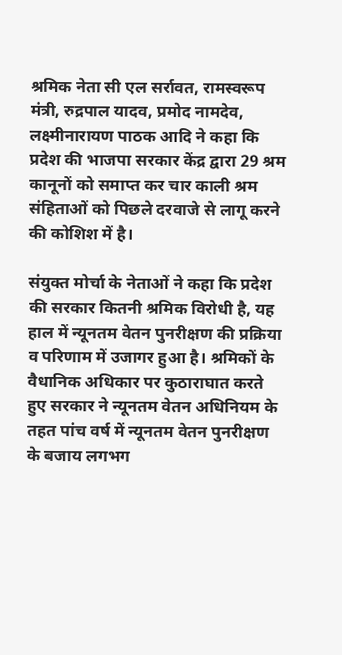श्रमिक नेता सी एल सर्रावत, रामस्वरूप मंत्री, रुद्रपाल यादव, प्रमोद नामदेव, लक्ष्मीनारायण पाठक आदि ने कहा कि प्रदेश की भाजपा सरकार केंद्र द्वारा 29 श्रम कानूनों को समाप्त कर चार काली श्रम संहिताओं को पिछले दरवाजे से लागू करने की कोशिश में है।

संयुक्त मोर्चा के नेताओं ने कहा कि प्रदेश की सरकार कितनी श्रमिक विरोधी है, यह हाल में न्यूनतम वेतन पुनरीक्षण की प्रक्रिया व परिणाम में उजागर हुआ है। श्रमिकों के वैधानिक अधिकार पर कुठाराघात करते हुए सरकार ने न्यूनतम वेतन अधिनियम के तहत पांच वर्ष में न्यूनतम वेतन पुनरीक्षण के बजाय लगभग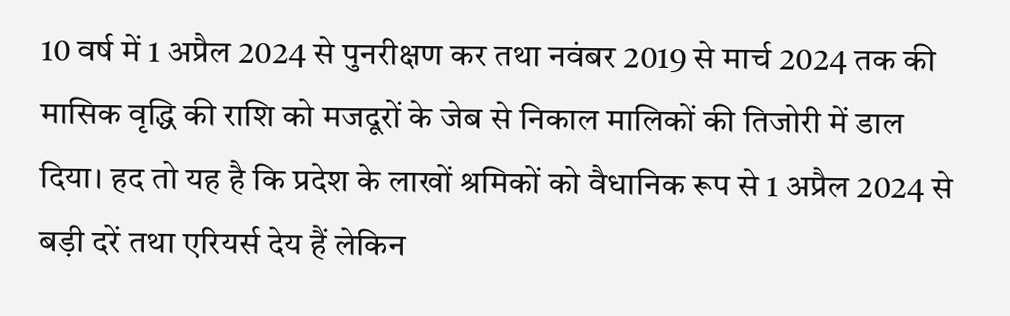10 वर्ष में 1 अप्रैल 2024 से पुनरीक्षण कर तथा नवंबर 2019 से मार्च 2024 तक की मासिक वृद्धि की राशि को मजदूरों के जेब से निकाल मालिकों की तिजोरी में डाल दिया। हद तो यह है कि प्रदेश के लाखों श्रमिकों को वैधानिक रूप से 1 अप्रैल 2024 से बड़ी दरें तथा एरियर्स देय हैं लेकिन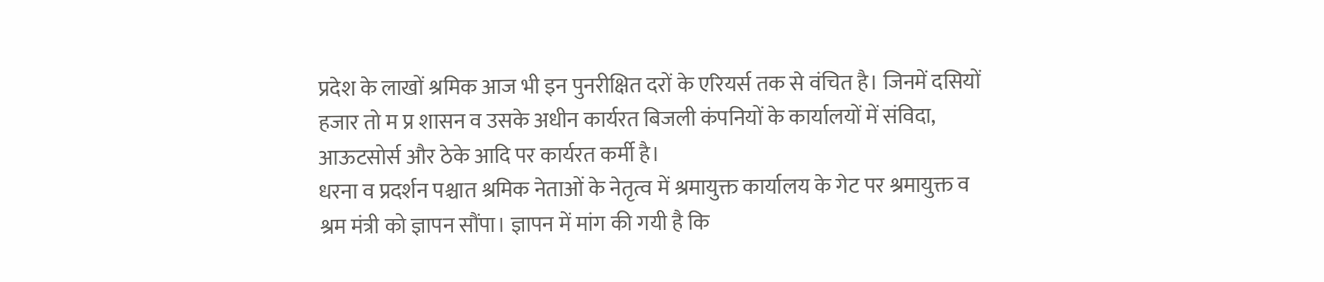प्रदेश के लाखों श्रमिक आज भी इन पुनरीक्षित दरों के एरियर्स तक से वंचित है। जिनमें दसियों हजार तो म प्र शासन व उसके अधीन कार्यरत बिजली कंपनियों के कार्यालयों में संविदा, आऊटसोर्स और ठेके आदि पर कार्यरत कर्मी है।
धरना व प्रदर्शन पश्चात श्रमिक नेताओं के नेतृत्व में श्रमायुक्त कार्यालय के गेट पर श्रमायुक्त व श्रम मंत्री को ज्ञापन सौंपा। ज्ञापन में मांग की गयी है कि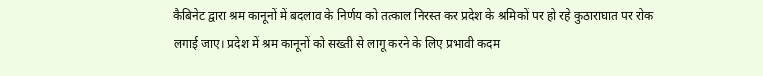कैबिनेट द्वारा श्रम कानूनों में बदलाव के निर्णय को तत्काल निरस्त कर प्रदेश के श्रमिकों पर हो रहे कुठाराघात पर रोक लगाई जाए। प्रदेश में श्रम कानूनों को सख्ती से लागू करने के लिए प्रभावी कदम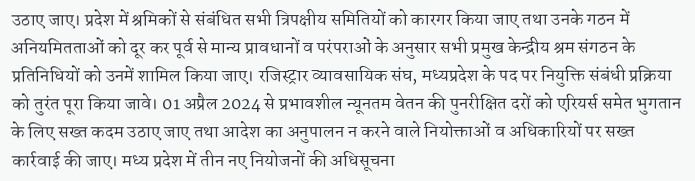उठाए जाए। प्रदेश में श्रमिकों से संबंधित सभी त्रिपक्षीय समितियों को कारगर किया जाए तथा उनके गठन में अनियमितताओं को दूर कर पूर्व से मान्य प्रावधानों व परंपराओं के अनुसार सभी प्रमुख केन्द्रीय श्रम संगठन के प्रतिनिधियों को उनमें शामिल किया जाए। रजिस्ट्रार व्यावसायिक संघ, मध्यप्रदेश के पद पर नियुक्ति संबंधी प्रक्रिया को तुरंत पूरा किया जावे। 01 अप्रैल 2024 से प्रभावशील न्यूनतम वेतन की पुनरीक्षित दरों को एरियर्स समेत भुगतान के लिए सख्त कदम उठाए जाए तथा आदेश का अनुपालन न करने वाले नियोक्ताओं व अधिकारियों पर सख्त कार्रवाई की जाए। मध्य प्रदेश में तीन नए नियोजनों की अधिसूचना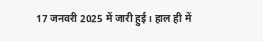17 जनवरी 2025 में जारी हुई। हाल ही में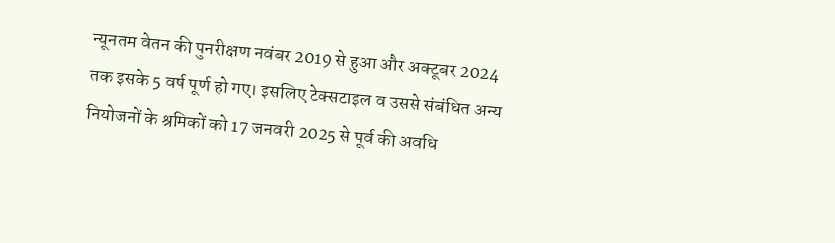न्यूनतम वेतन की पुनरीक्षण नवंबर 2019 से हुआ और अक्टूबर 2024 तक इसके 5 वर्ष पूर्ण हो गए। इसलिए टेक्सटाइल व उससे संबंधित अन्य नियोजनों के श्रमिकों को 17 जनवरी 2025 से पूर्व की अवधि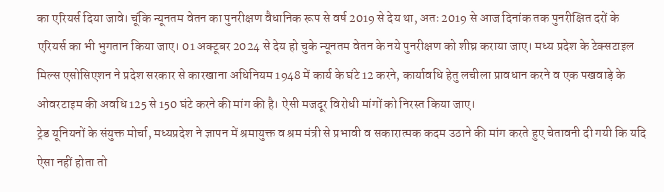का एरियर्स दिया जावे। चूंकि न्यूनतम वेतन का पुनरीक्षण वैधानिक रूप से वर्ष 2019 से देय था, अतः 2019 से आज दिनांक तक पुनरीक्षित दरों के एरियर्स का भी भुगतान किया जाए। 01 अक्टूबर 2024 से देय हो चुके न्यूनतम वेतन के नये पुनरीक्षण को शीघ्र कराया जाए। मध्य प्रदेश के टेक्सटाइल मिल्स एसोसिएशन ने प्रदेश सरकार से कारखाना अधिनियम 1948 में कार्य के घंटे 12 करने, कार्यावधि हेतु लचीला प्रावधान करने व एक पखवाड़े के ओवरटाइम की अवधि 125 से 150 घंटे करने की मांग की है। ऐसी मजदूर विरोधी मांगों को निरस्त किया जाए।
ट्रेड यूनियनों के संयुक्त मोर्चा, मध्यप्रदेश ने ज्ञापन में श्रमायुक्त व श्रम मंत्री से प्रभावी व सकारात्मक कदम उठाने की मांग करते हुए चेतावनी दी गयी कि यदि ऐसा नहीं होता तो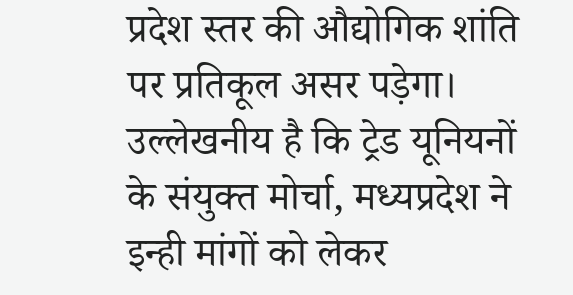प्रदेश स्तर की औद्योगिक शांति पर प्रतिकूल असर पड़ेगा।
उल्लेखनीय है कि ट्रेड यूनियनों के संयुक्त मोर्चा, मध्यप्रदेश ने इन्ही मांगों को लेकर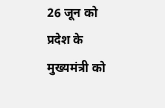26 जून को प्रदेश के मुख्यमंत्री को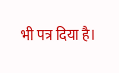भी पत्र दिया है।